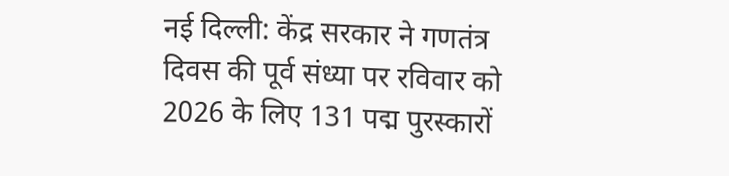नई दिल्ली: केंद्र सरकार ने गणतंत्र दिवस की पूर्व संध्या पर रविवार को 2026 के लिए 131 पद्म पुरस्कारों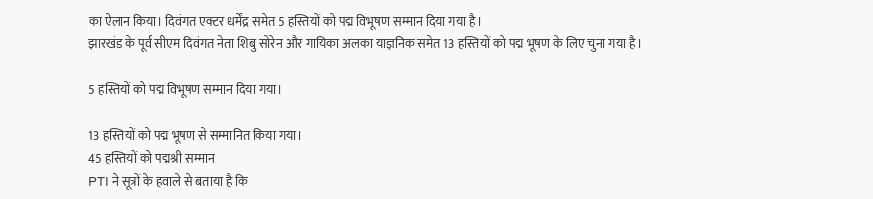का ऐलान किया। दिवंगत एक्टर धर्मेंद्र समेत 5 हस्तियों को पद्म विभूषण सम्मान दिया गया है।
झारखंड के पूर्व सीएम दिवंगत नेता शिबु सोरेन और गायिका अलका याज्ञनिक समेत 13 हस्तियों को पद्म भूषण के लिए चुना गया है।

5 हस्तियों को पद्म विभूषण सम्मान दिया गया।

13 हस्तियों को पद्म भूषण से सम्मानित किया गया।
45 हस्तियों को पद्मश्री सम्मान
PTI ने सूत्रों के हवाले से बताया है कि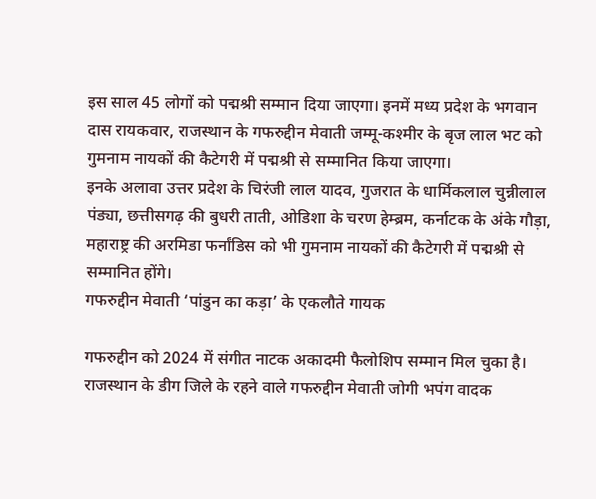इस साल 45 लोगों को पद्मश्री सम्मान दिया जाएगा। इनमें मध्य प्रदेश के भगवान दास रायकवार, राजस्थान के गफरुद्दीन मेवाती जम्मू-कश्मीर के बृज लाल भट को गुमनाम नायकों की कैटेगरी में पद्मश्री से सम्मानित किया जाएगा।
इनके अलावा उत्तर प्रदेश के चिरंजी लाल यादव, गुजरात के धार्मिकलाल चुन्नीलाल पंड्या, छत्तीसगढ़ की बुधरी ताती, ओडिशा के चरण हेम्ब्रम, कर्नाटक के अंके गौड़ा, महाराष्ट्र की अरमिडा फर्नांडिस को भी गुमनाम नायकों की कैटेगरी में पद्मश्री से सम्मानित होंगे।
गफरुद्दीन मेवाती ‘पांडुन का कड़ा’ के एकलौते गायक

गफरुद्दीन को 2024 में संगीत नाटक अकादमी फैलोशिप सम्मान मिल चुका है।
राजस्थान के डीग जिले के रहने वाले गफरुद्दीन मेवाती जोगी भपंग वादक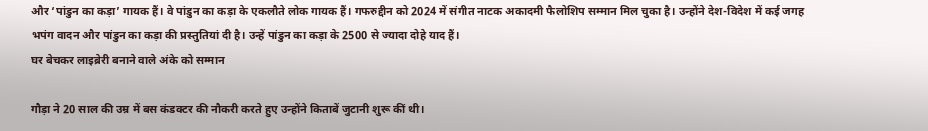और ‘पांडुन का कड़ा’ गायक हैं। वे पांडुन का कड़ा के एकलौते लोक गायक हैं। गफरुद्दीन को 2024 में संगीत नाटक अकादमी फैलोशिप सम्मान मिल चुका है। उन्होंने देश-विदेश में कई जगह भपंग वादन और पांडुन का कड़ा की प्रस्तुतियां दी है। उन्हें पांडुन का कड़ा के 2500 से ज्यादा दोहे याद हैं।
घर बेचकर लाइब्रेरी बनाने वाले अंके को सम्मान

गौड़ा ने 20 साल की उम्र में बस कंडक्टर की नौकरी करते हुए उन्होंने किताबें जुटानी शुरू कीं थी।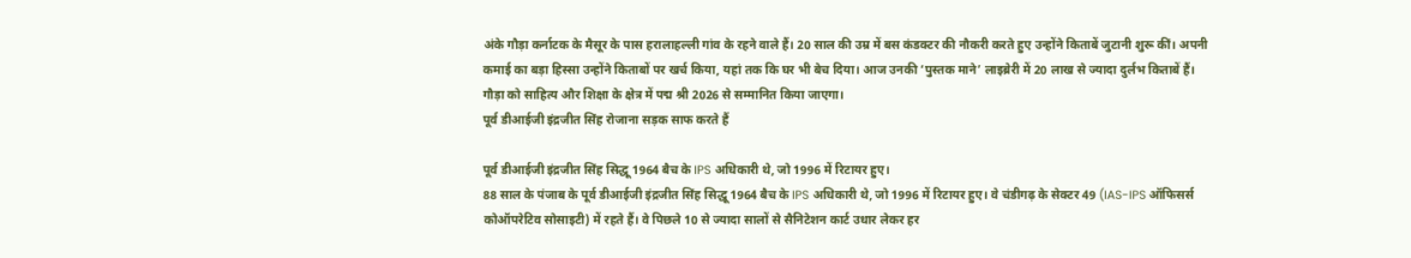अंके गौड़ा कर्नाटक के मैसूर के पास हरालाहल्ली गांव के रहने वाले हैं। 20 साल की उम्र में बस कंडक्टर की नौकरी करते हुए उन्होंने किताबें जुटानी शुरू कीं। अपनी कमाई का बड़ा हिस्सा उन्होंने किताबों पर खर्च किया, यहां तक कि घर भी बेच दिया। आज उनकी ‘पुस्तक माने’ लाइब्रेरी में 20 लाख से ज्यादा दुर्लभ किताबें हैं। गौड़ा को साहित्य और शिक्षा के क्षेत्र में पद्म श्री 2026 से सम्मानित किया जाएगा।
पूर्व डीआईजी इंद्रजीत सिंह रोजाना सड़क साफ करते हैं

पूर्व डीआईजी इंद्रजीत सिंह सिद्धू 1964 बैच के IPS अधिकारी थे, जो 1996 में रिटायर हुए।
88 साल के पंजाब के पूर्व डीआईजी इंद्रजीत सिंह सिद्धू 1964 बैच के IPS अधिकारी थे, जो 1996 में रिटायर हुए। वे चंडीगढ़ के सेक्टर 49 (IAS-IPS ऑफिसर्स कोऑपरेटिव सोसाइटी) में रहते हैं। वे पिछले 10 से ज्यादा सालों से सैनिटेशन कार्ट उधार लेकर हर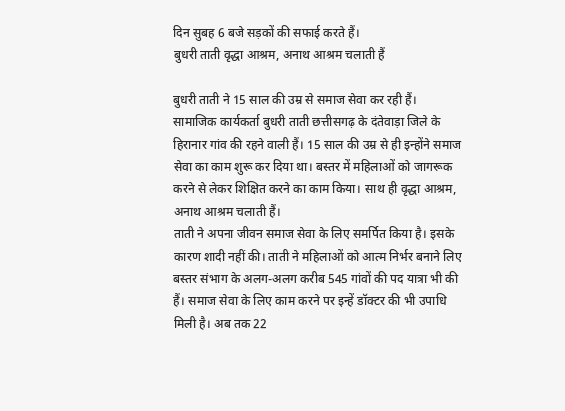दिन सुबह 6 बजे सड़कों की सफाई करते हैं।
बुधरी ताती वृद्धा आश्रम, अनाथ आश्रम चलाती हैं

बुधरी ताती ने 15 साल की उम्र से समाज सेवा कर रही हैं।
सामाजिक कार्यकर्ता बुधरी ताती छत्तीसगढ़ के दंतेवाड़ा जिले के हिरानार गांव की रहने वाली हैं। 15 साल की उम्र से ही इन्होंने समाज सेवा का काम शुरू कर दिया था। बस्तर में महिलाओं को जागरूक करने से लेकर शिक्षित करने का काम किया। साथ ही वृद्धा आश्रम, अनाथ आश्रम चलाती हैं।
ताती ने अपना जीवन समाज सेवा के लिए समर्पित किया है। इसके कारण शादी नहीं की। ताती ने महिलाओं को आत्म निर्भर बनाने लिए बस्तर संभाग के अलग-अलग करीब 545 गांवों की पद यात्रा भी की हैं। समाज सेवा के लिए काम करने पर इन्हें डॉक्टर की भी उपाधि मिली है। अब तक 22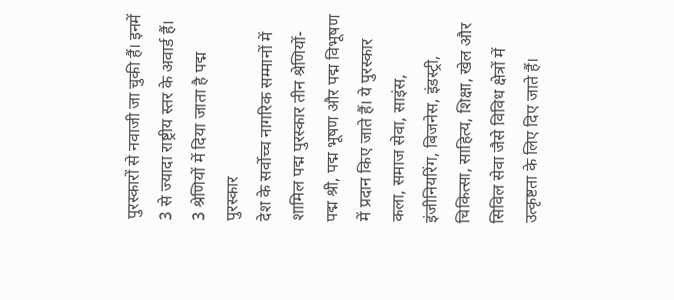पुरस्कारों से नवाजी जा चुकी हैं। इनमें 3 से ज्यादा राष्ट्रीय स्तर के अवार्ड हैं।
3 श्रेणियों में दिया जाता है पद्म पुरस्कार
देश के सर्वोच्च नागरिक सम्मानों में शामिल पद्म पुरस्कार तीन श्रेणियों- पद्म श्री, पद्म भूषण और पद्म विभूषण में प्रदान किए जाते हैं। ये पुरस्कार कला, समाज सेवा, साइंस, इंजीनियरिंग, बिजनेस, इंडस्ट्री, चिकित्सा, साहित्य, शिक्षा, खेल और सिविल सेवा जैसे विविध क्षेत्रों में उत्कृष्टता के लिए दिए जाते हैं।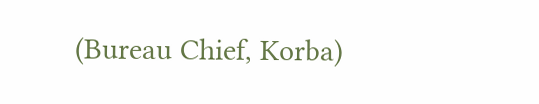(Bureau Chief, Korba)